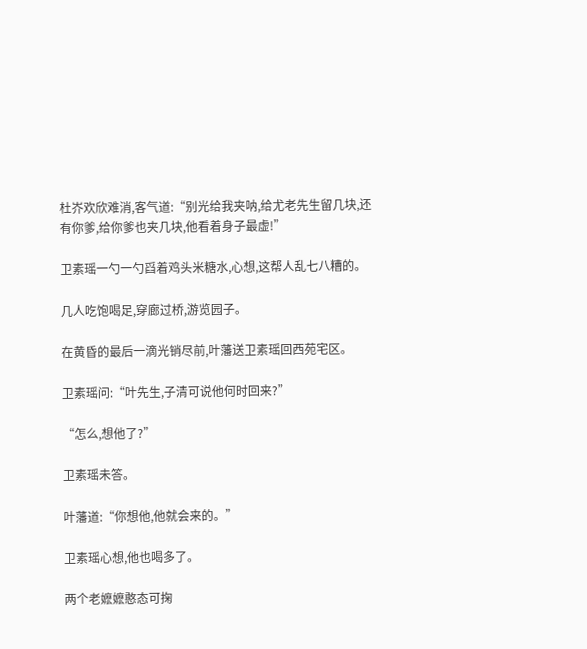杜岕欢欣难消,客气道:“别光给我夹呐,给尤老先生留几块,还有你爹,给你爹也夹几块,他看着身子最虚!”

卫素瑶一勺一勺舀着鸡头米糖水,心想,这帮人乱七八糟的。

几人吃饱喝足,穿廊过桥,游览园子。

在黄昏的最后一滴光销尽前,叶藩送卫素瑶回西苑宅区。

卫素瑶问:“叶先生,子清可说他何时回来?”

“怎么,想他了?”

卫素瑶未答。

叶藩道:“你想他,他就会来的。”

卫素瑶心想,他也喝多了。

两个老嬷嬷憨态可掬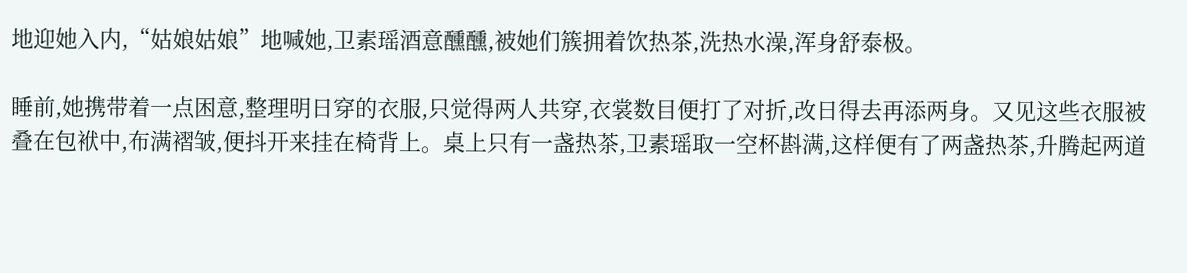地迎她入内,“姑娘姑娘”地喊她,卫素瑶酒意醺醺,被她们簇拥着饮热茶,洗热水澡,浑身舒泰极。

睡前,她携带着一点困意,整理明日穿的衣服,只觉得两人共穿,衣裳数目便打了对折,改日得去再添两身。又见这些衣服被叠在包袱中,布满褶皱,便抖开来挂在椅背上。桌上只有一盏热茶,卫素瑶取一空杯斟满,这样便有了两盏热茶,升腾起两道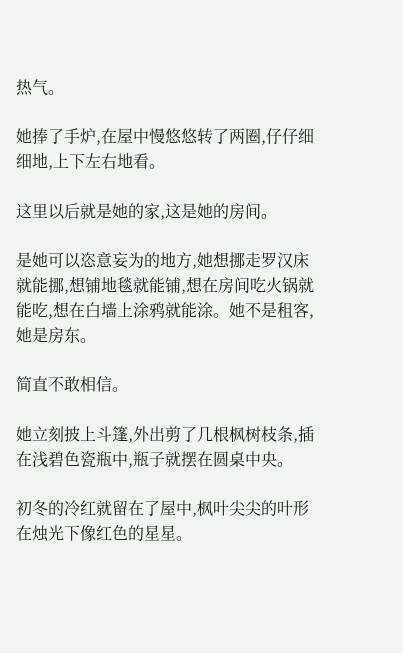热气。

她捧了手炉,在屋中慢悠悠转了两圈,仔仔细细地,上下左右地看。

这里以后就是她的家,这是她的房间。

是她可以恣意妄为的地方,她想挪走罗汉床就能挪,想铺地毯就能铺,想在房间吃火锅就能吃,想在白墙上涂鸦就能涂。她不是租客,她是房东。

简直不敢相信。

她立刻披上斗篷,外出剪了几根枫树枝条,插在浅碧色瓷瓶中,瓶子就摆在圆桌中央。

初冬的冷红就留在了屋中,枫叶尖尖的叶形在烛光下像红色的星星。